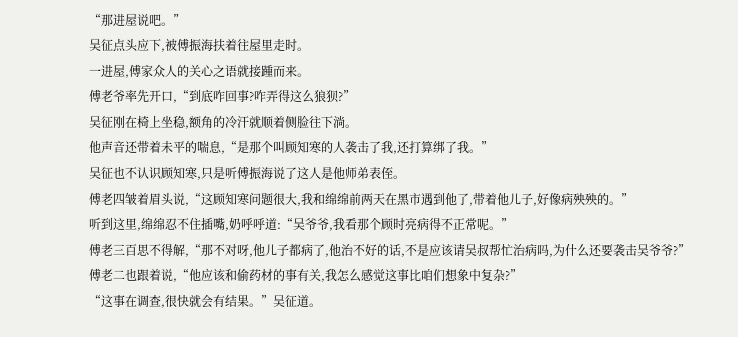“那进屋说吧。”
吴征点头应下,被傅振海扶着往屋里走时。
一进屋,傅家众人的关心之语就接踵而来。
傅老爷率先开口,“到底咋回事?咋弄得这么狼狈?”
吴征刚在椅上坐稳,额角的冷汗就顺着侧脸往下淌。
他声音还带着未平的喘息,“是那个叫顾知寒的人袭击了我,还打算绑了我。”
吴征也不认识顾知寒,只是听傅振海说了这人是他师弟表侄。
傅老四皱着眉头说,“这顾知寒问题很大,我和绵绵前两天在黑市遇到他了,带着他儿子,好像病殃殃的。”
听到这里,绵绵忍不住插嘴,奶呼呼道:“吴爷爷,我看那个顾时亮病得不正常呢。”
傅老三百思不得解,“那不对呀,他儿子都病了,他治不好的话,不是应该请吴叔帮忙治病吗,为什么还要袭击吴爷爷?”
傅老二也跟着说,“他应该和偷药材的事有关,我怎么感觉这事比咱们想象中复杂?”
“这事在调查,很快就会有结果。”吴征道。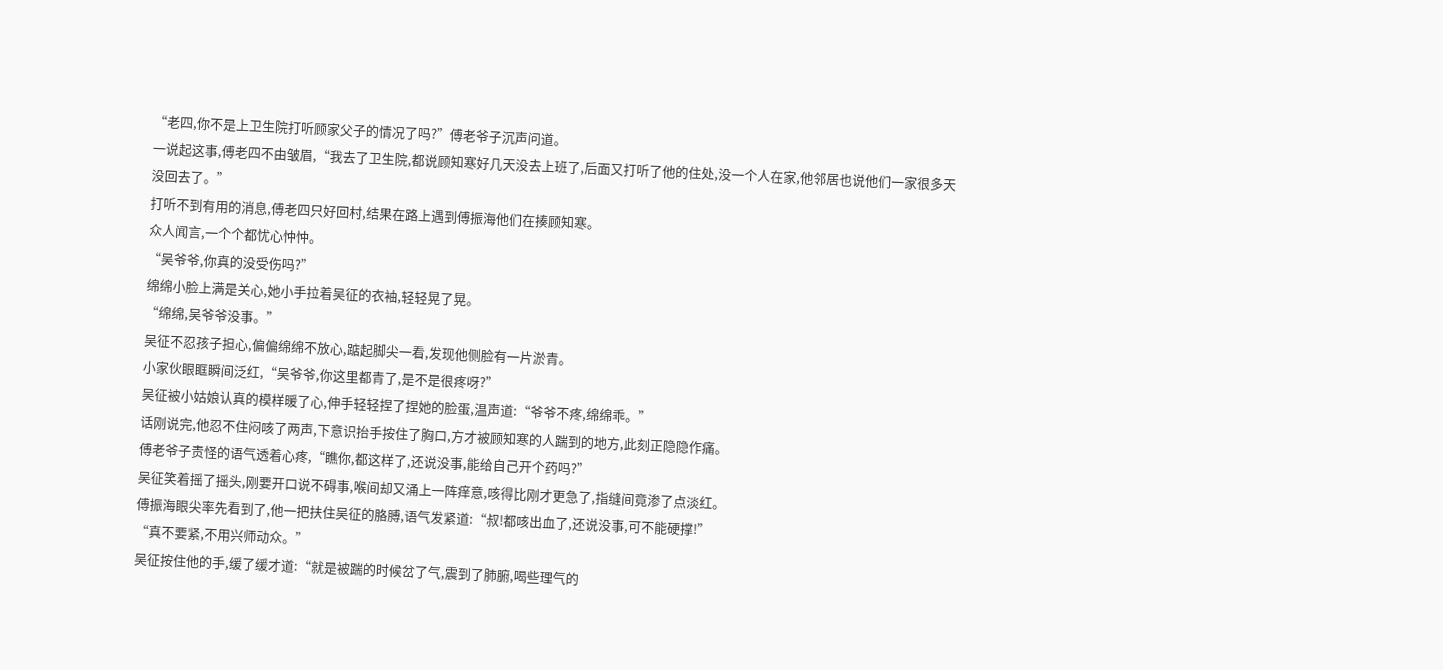“老四,你不是上卫生院打听顾家父子的情况了吗?”傅老爷子沉声问道。
一说起这事,傅老四不由皱眉,“我去了卫生院,都说顾知寒好几天没去上班了,后面又打听了他的住处,没一个人在家,他邻居也说他们一家很多天没回去了。”
打听不到有用的消息,傅老四只好回村,结果在路上遇到傅振海他们在揍顾知寒。
众人闻言,一个个都忧心忡忡。
“吴爷爷,你真的没受伤吗?”
绵绵小脸上满是关心,她小手拉着吴征的衣袖,轻轻晃了晃。
“绵绵,吴爷爷没事。”
吴征不忍孩子担心,偏偏绵绵不放心,踮起脚尖一看,发现他侧脸有一片淤青。
小家伙眼眶瞬间泛红,“吴爷爷,你这里都青了,是不是很疼呀?”
吴征被小姑娘认真的模样暖了心,伸手轻轻捏了捏她的脸蛋,温声道:“爷爷不疼,绵绵乖。”
话刚说完,他忍不住闷咳了两声,下意识抬手按住了胸口,方才被顾知寒的人踹到的地方,此刻正隐隐作痛。
傅老爷子责怪的语气透着心疼,“瞧你,都这样了,还说没事,能给自己开个药吗?”
吴征笑着摇了摇头,刚要开口说不碍事,喉间却又涌上一阵痒意,咳得比刚才更急了,指缝间竟渗了点淡红。
傅振海眼尖率先看到了,他一把扶住吴征的胳膊,语气发紧道:“叔!都咳出血了,还说没事,可不能硬撑!”
“真不要紧,不用兴师动众。”
吴征按住他的手,缓了缓才道:“就是被踹的时候岔了气,震到了肺腑,喝些理气的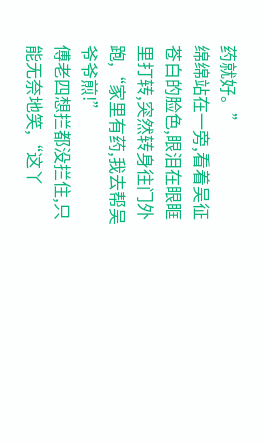药就好。”
绵绵站在一旁,看着吴征苍白的脸色,眼泪在眼眶里打转,突然转身往门外跑,“家里有药,我去帮吴爷爷煎!”
傅老四想拦都没拦住,只能无奈地笑,“这丫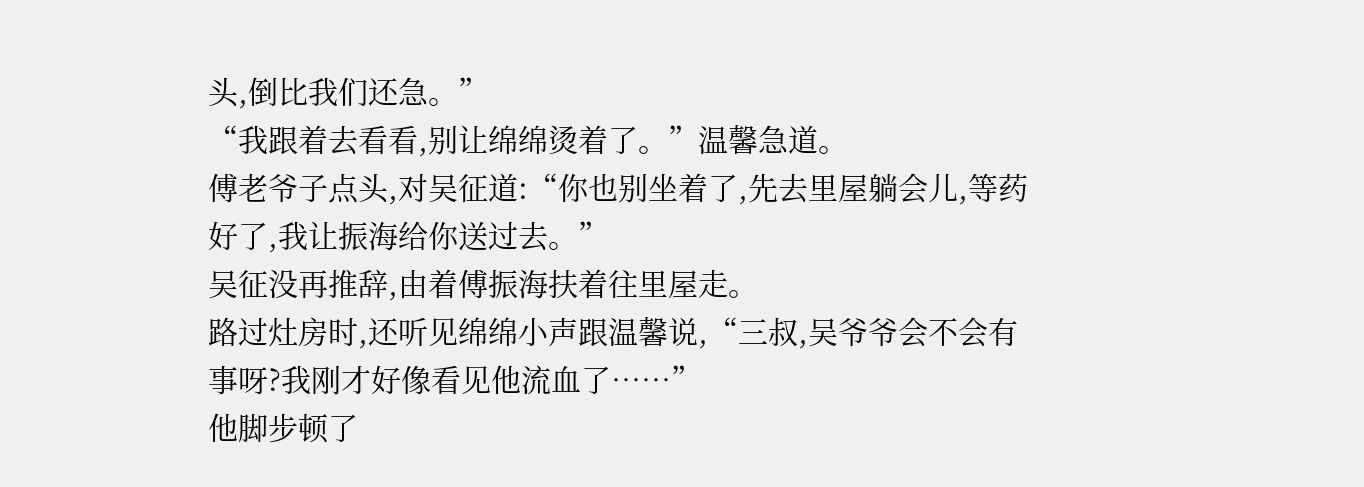头,倒比我们还急。”
“我跟着去看看,别让绵绵烫着了。”温馨急道。
傅老爷子点头,对吴征道:“你也别坐着了,先去里屋躺会儿,等药好了,我让振海给你送过去。”
吴征没再推辞,由着傅振海扶着往里屋走。
路过灶房时,还听见绵绵小声跟温馨说,“三叔,吴爷爷会不会有事呀?我刚才好像看见他流血了……”
他脚步顿了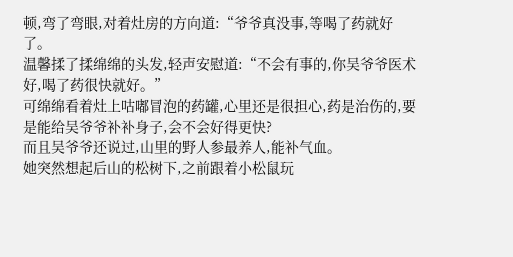顿,弯了弯眼,对着灶房的方向道:“爷爷真没事,等喝了药就好了。
温馨揉了揉绵绵的头发,轻声安慰道:“不会有事的,你吴爷爷医术好,喝了药很快就好。”
可绵绵看着灶上咕嘟冒泡的药罐,心里还是很担心,药是治伤的,要是能给吴爷爷补补身子,会不会好得更快?
而且吴爷爷还说过,山里的野人参最养人,能补气血。
她突然想起后山的松树下,之前跟着小松鼠玩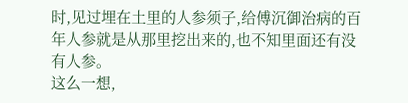时,见过埋在土里的人参须子,给傅沉御治病的百年人参就是从那里挖出来的,也不知里面还有没有人参。
这么一想,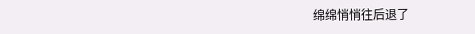绵绵悄悄往后退了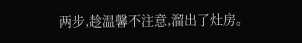两步,趁温馨不注意,溜出了灶房。